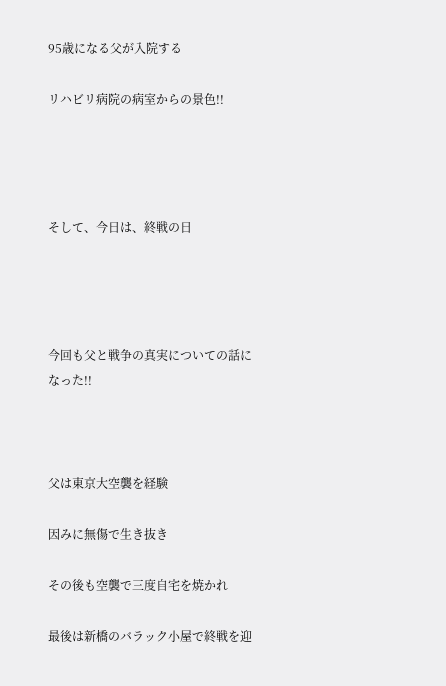95歳になる父が入院する

リハビリ病院の病室からの景色!!




そして、今日は、終戦の日




今回も父と戦争の真実についての話になった!!



父は東京大空襲を経験

因みに無傷で生き抜き

その後も空襲で三度自宅を焼かれ

最後は新橋のバラック小屋で終戦を迎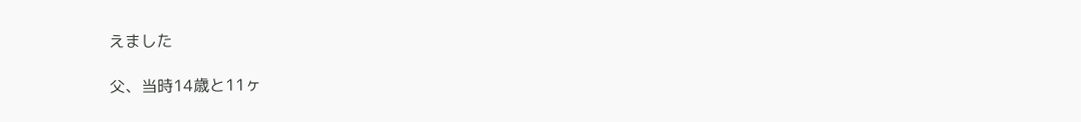えました

父、当時14歳と11ヶ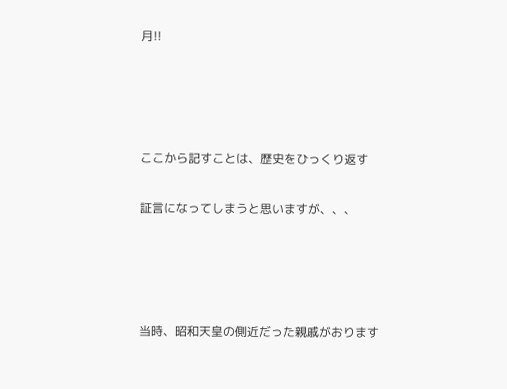月!!




ここから記すことは、歴史をひっくり返す

証言になってしまうと思いますが、、、




当時、昭和天皇の側近だった親戚がおります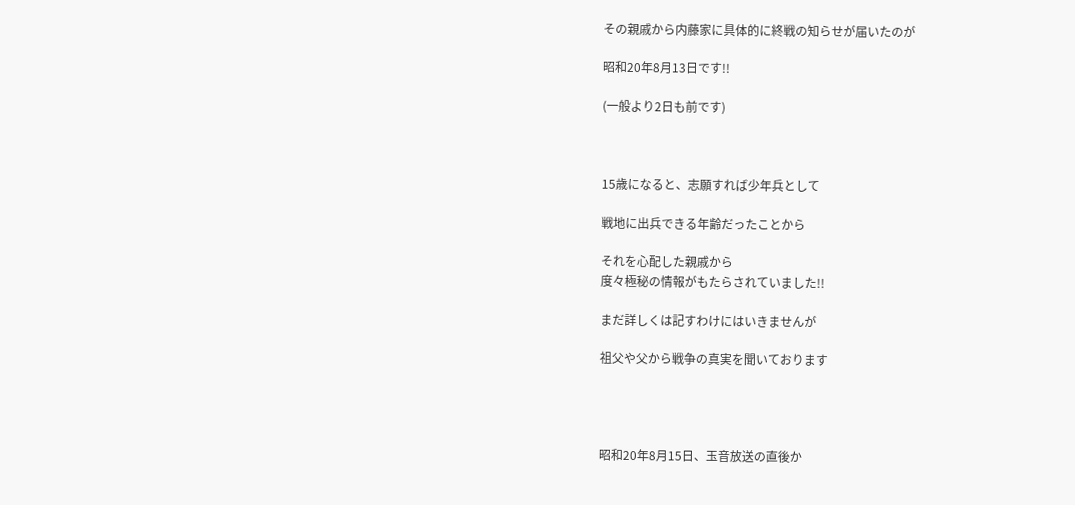その親戚から内藤家に具体的に終戦の知らせが届いたのが

昭和20年8月13日です!!

(一般より2日も前です)



15歳になると、志願すれば少年兵として

戦地に出兵できる年齢だったことから

それを心配した親戚から
度々極秘の情報がもたらされていました!!

まだ詳しくは記すわけにはいきませんが

祖父や父から戦争の真実を聞いております




昭和20年8月15日、玉音放送の直後か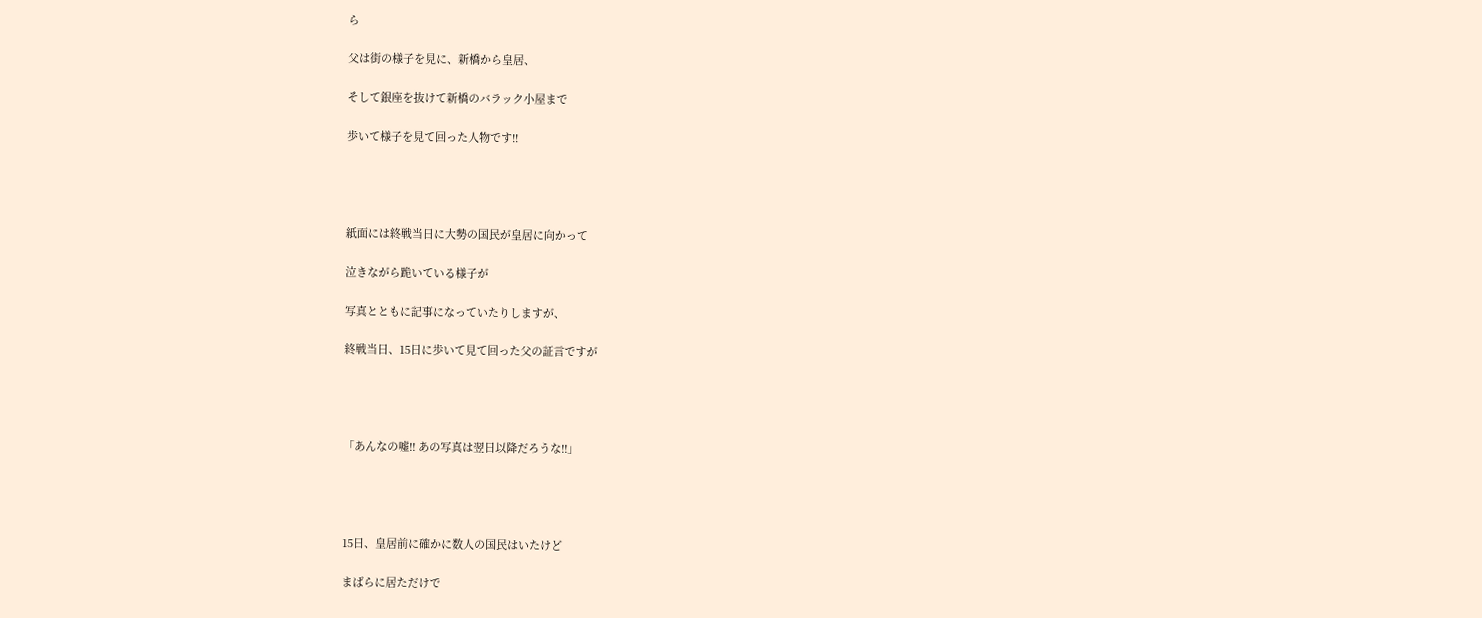ら

父は街の様子を見に、新橋から皇居、

そして銀座を抜けて新橋のバラック小屋まで

歩いて様子を見て回った人物です!!




紙面には終戦当日に大勢の国民が皇居に向かって

泣きながら跪いている様子が

写真とともに記事になっていたりしますが、

終戦当日、15日に歩いて見て回った父の証言ですが




「あんなの嘘!! あの写真は翌日以降だろうな!!」




15日、皇居前に確かに数人の国民はいたけど

まばらに居ただけで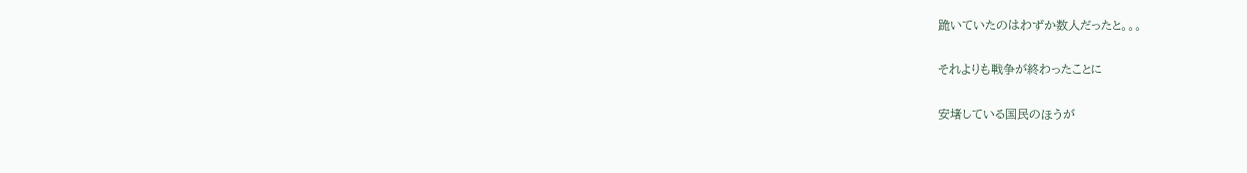跪いていたのはわずか数人だったと。。。

それよりも戦争が終わったことに

安堵している国民のほうが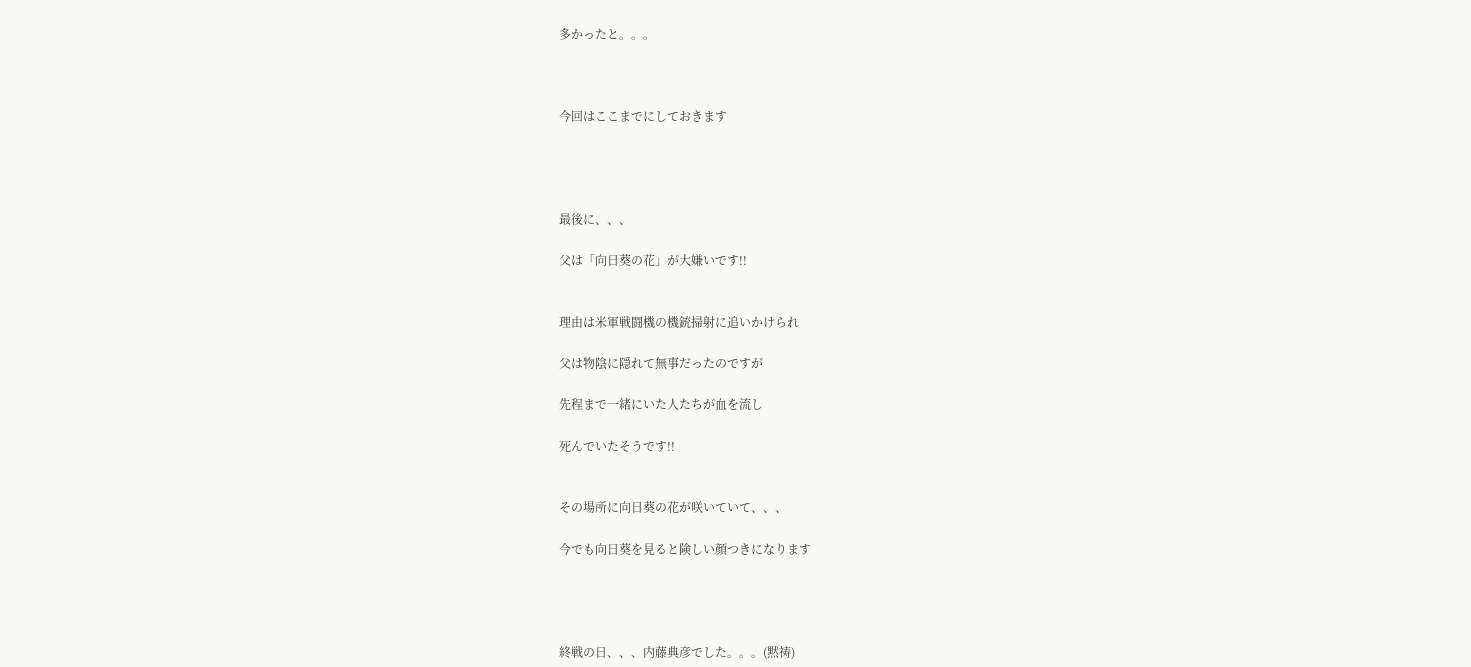多かったと。。。



今回はここまでにしておきます




最後に、、、

父は「向日葵の花」が大嫌いです!!


理由は米軍戦闘機の機銃掃射に追いかけられ

父は物陰に隠れて無事だったのですが

先程まで一緒にいた人たちが血を流し

死んでいたそうです!!


その場所に向日葵の花が咲いていて、、、

今でも向日葵を見ると険しい顔つきになります




終戦の日、、、内藤典彦でした。。。(黙祷)